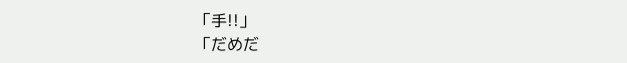「手!!」
「だめだ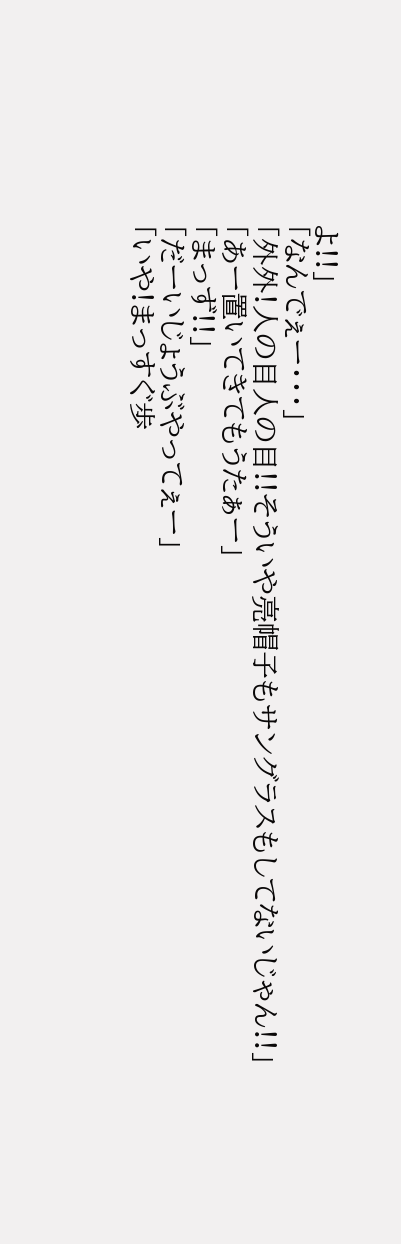よ!!」
「なんでぇー・・・」
「外外!人の目人の目!!そういや亮帽子もサングラスもしてないじゃん!!」
「あー置いてきてもうたぁー」
「まっず!!」
「だーいじょうぶやってぇー」
「いや!まっすぐ歩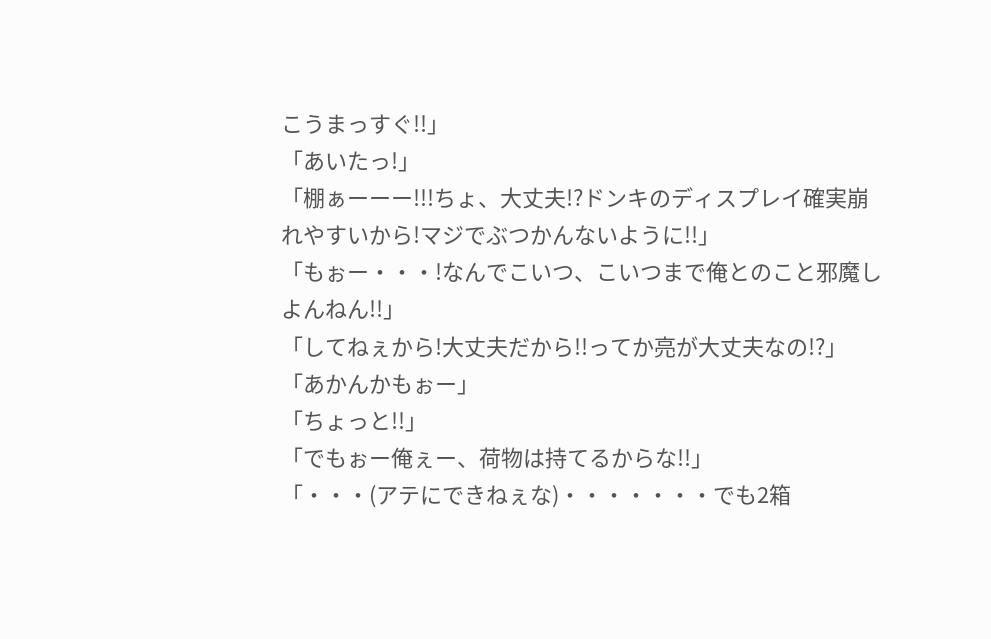こうまっすぐ!!」
「あいたっ!」
「棚ぁーーー!!!ちょ、大丈夫!?ドンキのディスプレイ確実崩れやすいから!マジでぶつかんないように!!」
「もぉー・・・!なんでこいつ、こいつまで俺とのこと邪魔しよんねん!!」
「してねぇから!大丈夫だから!!ってか亮が大丈夫なの!?」
「あかんかもぉー」
「ちょっと!!」
「でもぉー俺ぇー、荷物は持てるからな!!」
「・・・(アテにできねぇな)・・・・・・・でも2箱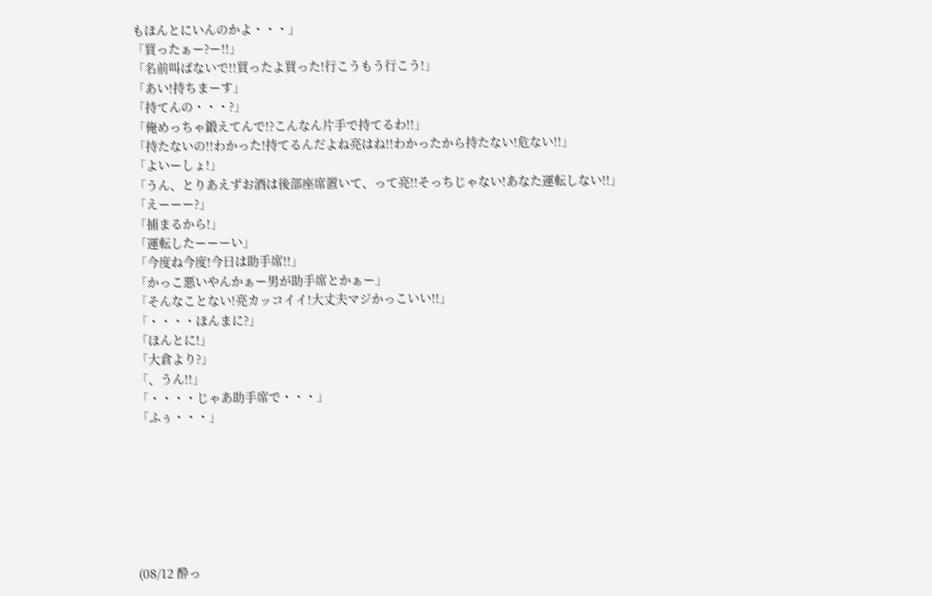もほんとにいんのかよ・・・」
「買ったぁー?ー!!」
「名前叫ばないで!!買ったよ買った!行こうもう行こう!」
「あい!持ちまーす」
「持てんの・・・?」
「俺めっちゃ鍛えてんで!?こんなん片手で持てるわ!!」
「持たないの!!わかった!持てるんだよね亮はね!!わかったから持たない!危ない!!」
「よいーしょ!」
「うん、とりあえずお酒は後部座席置いて、って亮!!そっちじゃない!あなた運転しない!!」
「えーーー?」
「捕まるから!」
「運転したーーーい」
「今度ね今度!今日は助手席!!」
「かっこ悪いやんかぁー男が助手席とかぁー」
「そんなことない!亮カッコイイ!大丈夫マジかっこいい!!」
「・・・・ほんまに?」
「ほんとに!」
「大倉より?」
「、うん!!」
「・・・・じゃあ助手席で・・・」
「ふぅ・・・」







(08/12 酔っ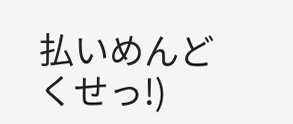払いめんどくせっ!)